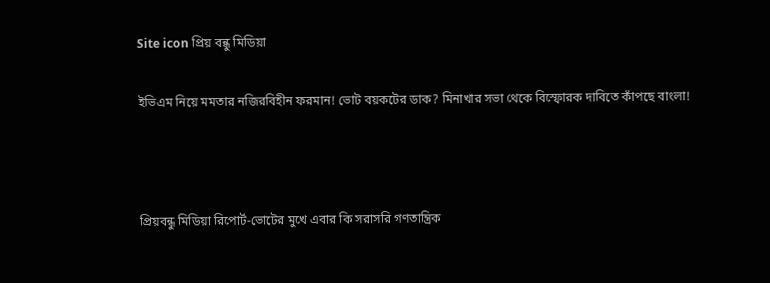Site icon প্রিয় বন্ধু মিডিয়া

ইভিএম নিয়ে মমতার নজিরবিহীন ফরমান! ভোট বয়কটের ডাক? মিনাখার সভা থেকে বিস্ফোরক দাবিতে কাঁপছে বাংলা!



প্রিয়বন্ধু মিডিয়া রিপোর্ট-ভোটের মুখে এবার কি সরাসরি গণতান্ত্রিক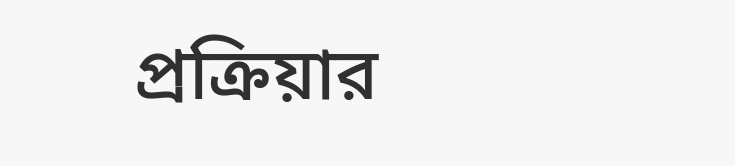প্রক্রিয়ার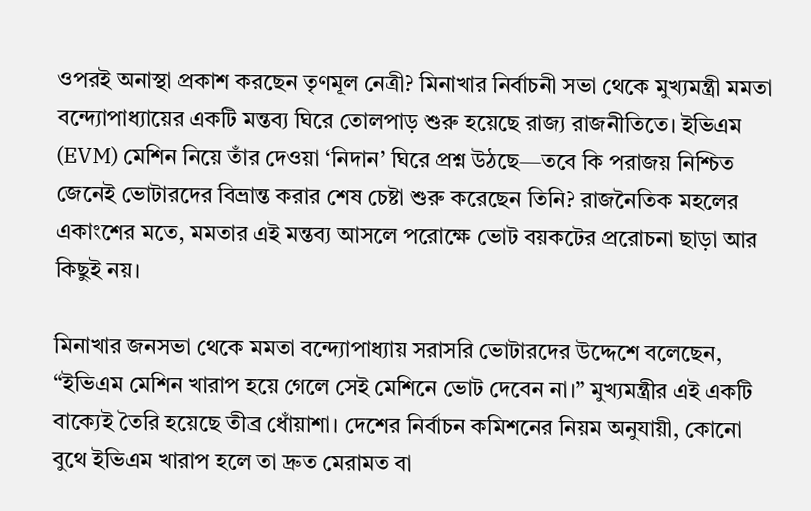ওপরই অনাস্থা প্রকাশ করছেন তৃণমূল নেত্রী? মিনাখার নির্বাচনী সভা থেকে মুখ্যমন্ত্রী মমতা বন্দ্যোপাধ্যায়ের একটি মন্তব্য ঘিরে তোলপাড় শুরু হয়েছে রাজ্য রাজনীতিতে। ইভিএম (EVM) মেশিন নিয়ে তাঁর দেওয়া ‘নিদান’ ঘিরে প্রশ্ন উঠছে—তবে কি পরাজয় নিশ্চিত জেনেই ভোটারদের বিভ্রান্ত করার শেষ চেষ্টা শুরু করেছেন তিনি? রাজনৈতিক মহলের একাংশের মতে, মমতার এই মন্তব্য আসলে পরোক্ষে ভোট বয়কটের প্ররোচনা ছাড়া আর কিছুই নয়।

মিনাখার জনসভা থেকে মমতা বন্দ্যোপাধ্যায় সরাসরি ভোটারদের উদ্দেশে বলেছেন, “ইভিএম মেশিন খারাপ হয়ে গেলে সেই মেশিনে ভোট দেবেন না।” মুখ্যমন্ত্রীর এই একটি বাক্যেই তৈরি হয়েছে তীব্র ধোঁয়াশা। দেশের নির্বাচন কমিশনের নিয়ম অনুযায়ী, কোনো বুথে ইভিএম খারাপ হলে তা দ্রুত মেরামত বা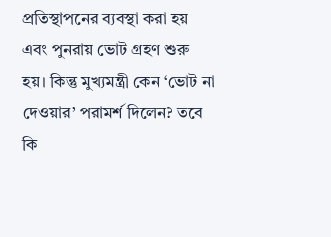প্রতিস্থাপনের ব্যবস্থা করা হয় এবং পুনরায় ভোট গ্রহণ শুরু হয়। কিন্তু মুখ্যমন্ত্রী কেন ‘ভোট না দেওয়ার’ পরামর্শ দিলেন? তবে কি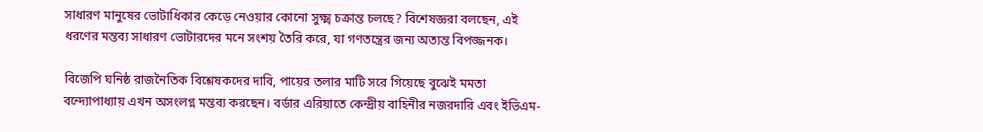সাধারণ মানুষের ভোটাধিকার কেড়ে নেওয়ার কোনো সুক্ষ্ম চক্রান্ত চলছে? বিশেষজ্ঞরা বলছেন, এই ধরণের মন্তব্য সাধারণ ভোটারদের মনে সংশয় তৈরি করে, যা গণতন্ত্রের জন্য অত্যন্ত বিপজ্জনক।

বিজেপি ঘনিষ্ঠ রাজনৈতিক বিশ্লেষকদের দাবি, পায়ের তলার মাটি সরে গিয়েছে বুঝেই মমতা বন্দ্যোপাধ্যায় এখন অসংলগ্ন মন্তব্য করছেন। বর্ডার এরিয়াতে কেন্দ্রীয় বাহিনীর নজরদারি এবং ইভিএম-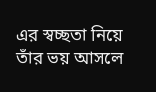এর স্বচ্ছতা নিয়ে তাঁর ভয় আসলে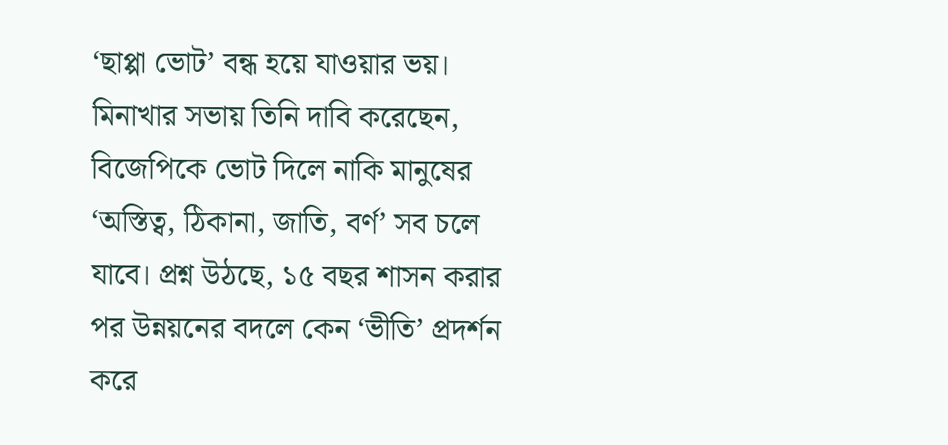‘ছাপ্পা ভোট’ বন্ধ হয়ে যাওয়ার ভয়। মিনাখার সভায় তিনি দাবি করেছেন, বিজেপিকে ভোট দিলে নাকি মানুষের ‘অস্তিত্ব, ঠিকানা, জাতি, বর্ণ’ সব চলে যাবে। প্রশ্ন উঠছে, ১৫ বছর শাসন করার পর উন্নয়নের বদলে কেন ‘ভীতি’ প্রদর্শন করে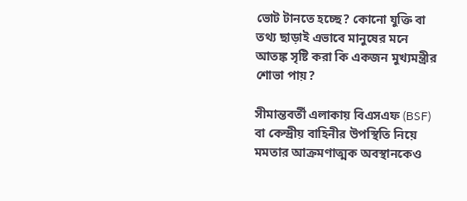ভোট টানতে হচ্ছে? কোনো যুক্তি বা তথ্য ছাড়াই এভাবে মানুষের মনে আতঙ্ক সৃষ্টি করা কি একজন মুখ্যমন্ত্রীর শোভা পায়?

সীমান্তবর্তী এলাকায় বিএসএফ (BSF) বা কেন্দ্রীয় বাহিনীর উপস্থিতি নিয়ে মমতার আক্রমণাত্মক অবস্থানকেও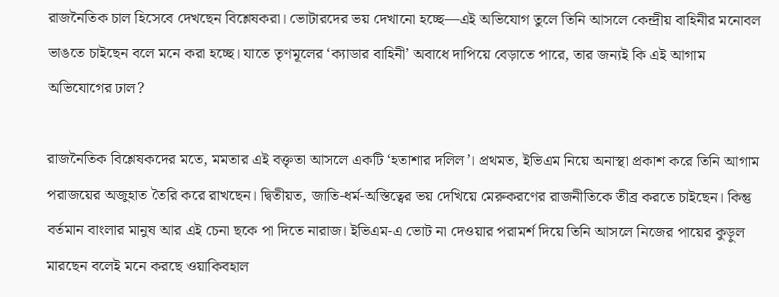রাজনৈতিক চাল হিসেবে দেখছেন বিশ্লেষকরা। ভোটারদের ভয় দেখানো হচ্ছে—এই অভিযোগ তুলে তিনি আসলে কেন্দ্রীয় বাহিনীর মনোবল ভাঙতে চাইছেন বলে মনে করা হচ্ছে। যাতে তৃণমূলের ‘ক্যাডার বাহিনী’ অবাধে দাপিয়ে বেড়াতে পারে, তার জন্যই কি এই আগাম অভিযোগের ঢাল?

রাজনৈতিক বিশ্লেষকদের মতে, মমতার এই বক্তৃতা আসলে একটি ‘হতাশার দলিল’। প্রথমত, ইভিএম নিয়ে অনাস্থা প্রকাশ করে তিনি আগাম পরাজয়ের অজুহাত তৈরি করে রাখছেন। দ্বিতীয়ত, জাতি-ধর্ম-অস্তিত্বের ভয় দেখিয়ে মেরুকরণের রাজনীতিকে তীব্র করতে চাইছেন। কিন্তু বর্তমান বাংলার মানুষ আর এই চেনা ছকে পা দিতে নারাজ। ইভিএম-এ ভোট না দেওয়ার পরামর্শ দিয়ে তিনি আসলে নিজের পায়ের কুড়ুল মারছেন বলেই মনে করছে ওয়াকিবহাল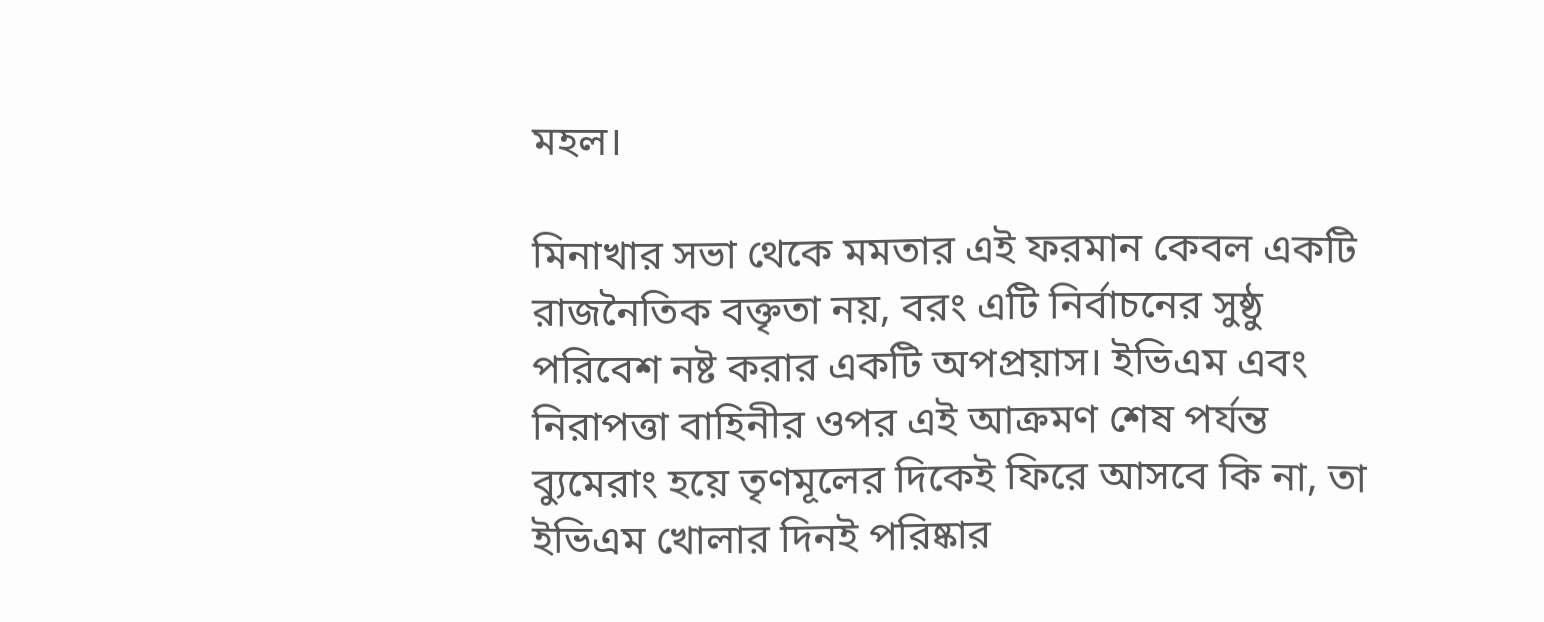মহল।

মিনাখার সভা থেকে মমতার এই ফরমান কেবল একটি রাজনৈতিক বক্তৃতা নয়, বরং এটি নির্বাচনের সুষ্ঠু পরিবেশ নষ্ট করার একটি অপপ্রয়াস। ইভিএম এবং নিরাপত্তা বাহিনীর ওপর এই আক্রমণ শেষ পর্যন্ত ব্যুমেরাং হয়ে তৃণমূলের দিকেই ফিরে আসবে কি না, তা ইভিএম খোলার দিনই পরিষ্কার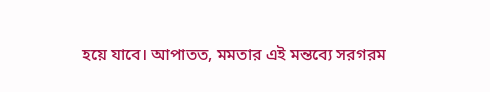হয়ে যাবে। আপাতত, মমতার এই মন্তব্যে সরগরম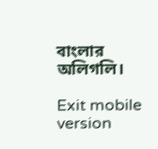বাংলার অলিগলি।

Exit mobile version